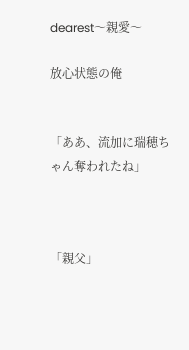dearest〜親愛〜

放心状態の俺


「ああ、流加に瑞穂ちゃん奪われたね」



「親父」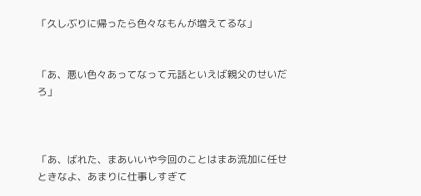「久しぶりに帰ったら色々なもんが増えてるな」


「あ、悪い色々あってなって元話といえば親父のせいだろ」



「あ、ばれた、まあいいや今回のことはまあ流加に任せときなよ、あまりに仕事しすぎて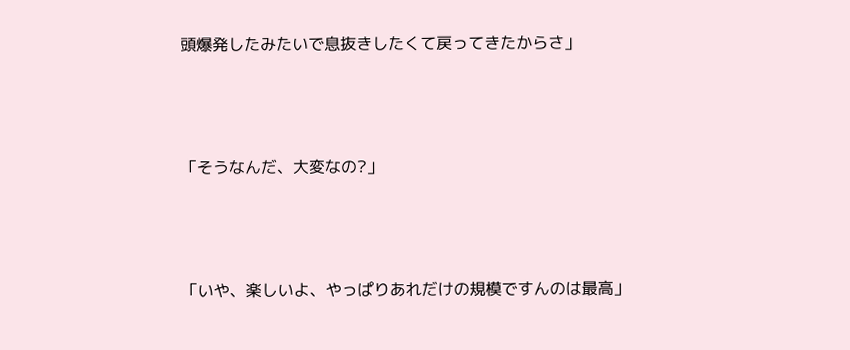頭爆発したみたいで息抜きしたくて戻ってきたからさ」



「そうなんだ、大変なの?」



「いや、楽しいよ、やっぱりあれだけの規模ですんのは最高」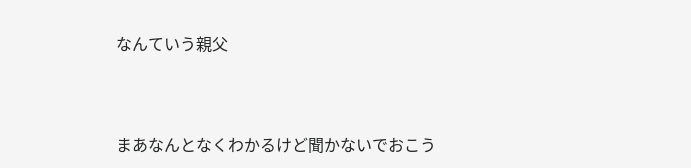なんていう親父



まあなんとなくわかるけど聞かないでおこう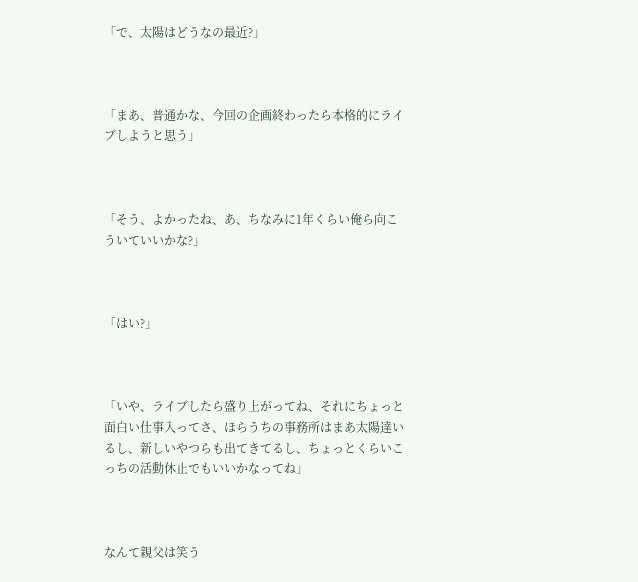「で、太陽はどうなの最近?」



「まあ、普通かな、今回の企画終わったら本格的にライブしようと思う」



「そう、よかったね、あ、ちなみに1年くらい俺ら向こういていいかな?」



「はい?」



「いや、ライブしたら盛り上がってね、それにちょっと面白い仕事入ってさ、ほらうちの事務所はまあ太陽達いるし、新しいやつらも出てきてるし、ちょっとくらいこっちの活動休止でもいいかなってね」



なんて親父は笑う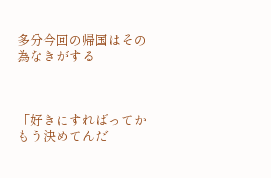多分今回の帰国はその為なきがする



「好きにすればってかもう決めてんだ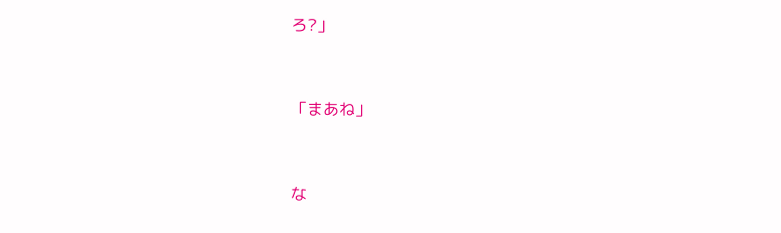ろ?」



「まあね」



な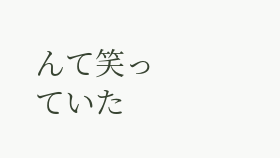んて笑っていた